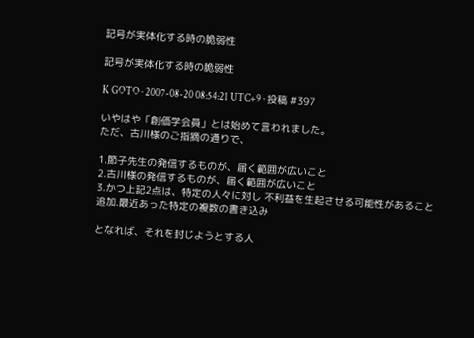記号が実体化する時の脆弱性

記号が実体化する時の脆弱性

K GOTO · 2007-08-20 08:54:21 UTC+9 · 投稿 #397

いやはや「創価学会員」とは始めて言われました。
ただ、古川様のご指摘の通りで、

1.節子先生の発信するものが、届く範囲が広いこと
2.古川様の発信するものが、届く範囲が広いこと
3.かつ上記2点は、特定の人々に対し 不利益を生起させる可能性があること
追加.最近あった特定の複数の書き込み

となれば、それを封じようとする人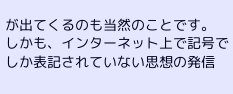が出てくるのも当然のことです。
しかも、インターネット上で記号でしか表記されていない思想の発信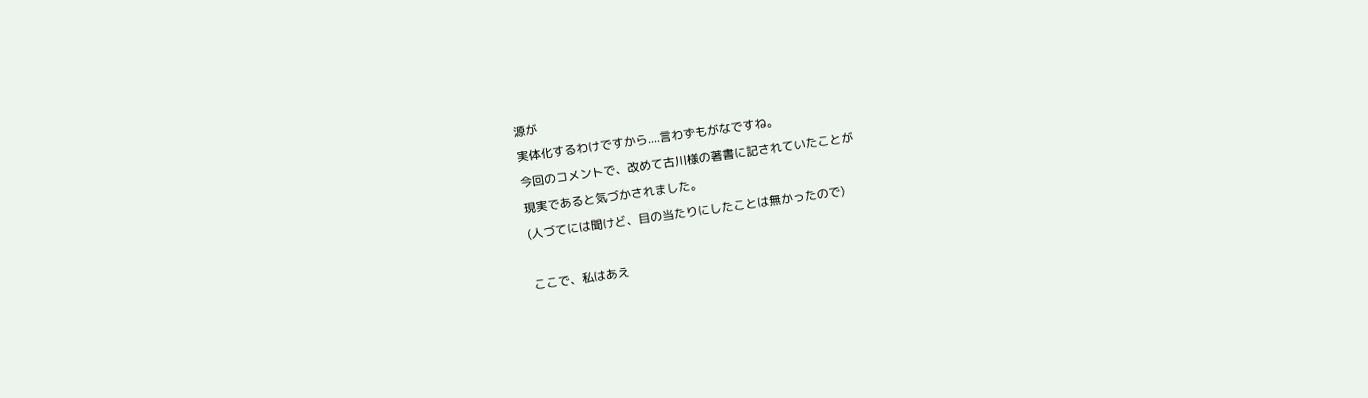源が
実体化するわけですから....言わずもがなですね。
今回のコメントで、改めて古川様の著書に記されていたことが
現実であると気づかされました。
(人づてには聞けど、目の当たりにしたことは無かったので)

ここで、私はあえ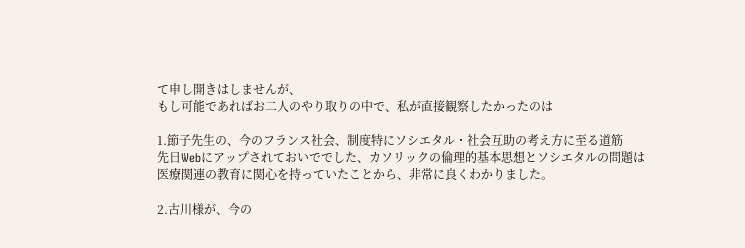て申し開きはしませんが、
もし可能であればお二人のやり取りの中で、私が直接観察したかったのは

1.節子先生の、今のフランス社会、制度特にソシエタル・社会互助の考え方に至る道筋
先日Webにアップされておいででした、カソリックの倫理的基本思想とソシエタルの問題は
医療関連の教育に関心を持っていたことから、非常に良くわかりました。

2.古川様が、今の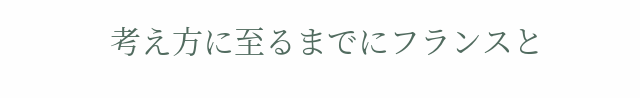考え方に至るまでにフランスと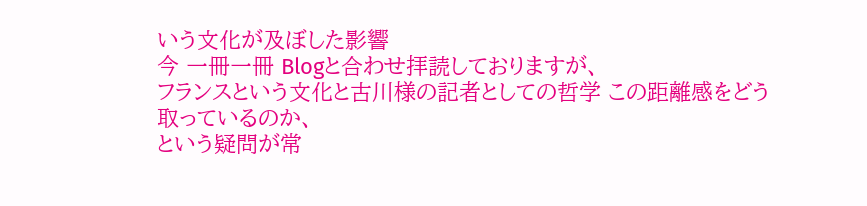いう文化が及ぼした影響
今 一冊一冊 Blogと合わせ拝読しておりますが、
フランスという文化と古川様の記者としての哲学 この距離感をどう取っているのか、
という疑問が常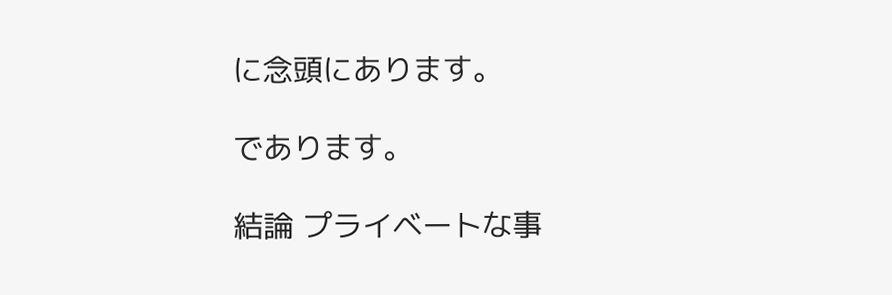に念頭にあります。

であります。

結論 プライベートな事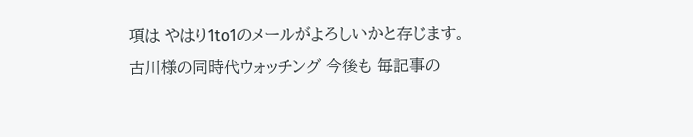項は やはり1to1のメールがよろしいかと存じます。
古川様の同時代ウォッチング 今後も 毎記事の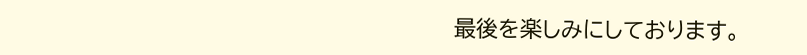最後を楽しみにしております。